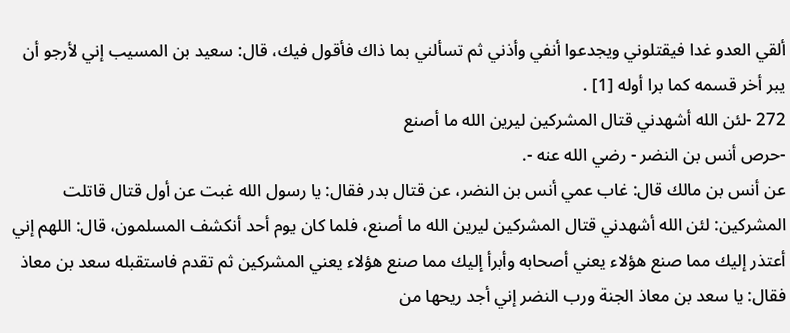ألقي العدو غدا فيقتلوني ويجدعوا أنفي وأذني ثم تسألني بما ذاك فأقول فيك، قال: سعيد بن المسيب إني لأرجو أن يبر أخر قسمه كما برا أوله [1] .
272 -لئن الله أشهدني قتال المشركين ليرين الله ما أصنع
-حرص أنس بن النضر - رضي الله عنه -.
عن أنس بن مالك قال: غاب عمي أنس بن النضر، عن قتال بدر فقال: يا رسول الله غبت عن أول قتال قاتلت المشركين: لئن الله أشهدني قتال المشركين ليرين الله ما أصنع، فلما كان يوم أحد أنكشف المسلمون، قال: اللهم إني أعتذر إليك مما صنع هؤلاء يعني أصحابه وأبرأ إليك مما صنع هؤلاء يعني المشركين ثم تقدم فاستقبله سعد بن معاذ فقال: يا سعد بن معاذ الجنة ورب النضر إني أجد ريحها من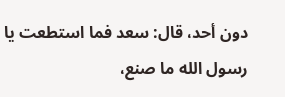دون أحد، قال: سعد فما استطعت يا رسول الله ما صنع،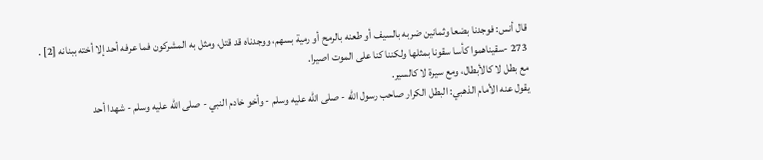قال أنس: فوجدنا بضعا وثمانين ضربه بالسيف أو طعنه بالرمح أو رمية بسهم، ووجدناه قد قتل، ومثل به المشركون فما عرفه أحد إلا أخته ببنانه [2] .
273 -سقيناهموا كأسا سقونا بمثلها ولكننا كنا على الموت اصيرا.
مع بطل لا كالأبطال، ومع سيرة لا كالسير.
يقول عنه الأمام الذهبي: البطل الكرار صاحب رسول الله - صلى الله عليه وسلم - وأخو خادم النبي - صلى الله عليه وسلم - شهدا أحد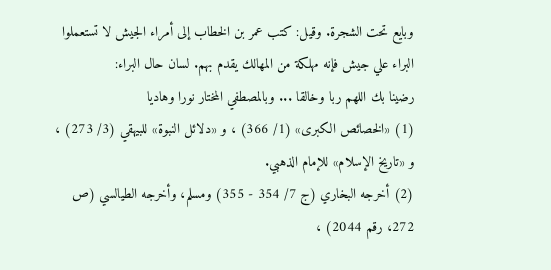وبايع تحت الشجرة. وقيل: كتب عمر بن الخطاب إلى أمراء الجيش لا تستعملوا البراء علي جيش فإنه مهلكة من المهالك يقدم بهم. لسان حال البراء:
رضينا بك اللهم ربا وخالقا ... وبالمصطفي المختار نورا وهاديا
(1) «الخصائص الكبرى» (1/ 366) ، و «دلائل النبوة» للبيهقي (3/ 273) ، و «تاريخ الإسلام» للإمام الذهبي.
(2) أخرجه البخاري (ج 7/ 354 - 355) ومسلم، وأخرجه الطيالسي (ص 272، رقم 2044) ،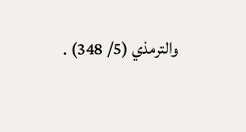والترمذي (5/ 348) .